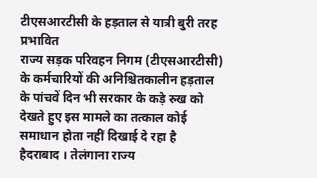टीएसआरटीसी के हड़ताल से यात्री बुरी तरह प्रभावित
राज्य सड़क परिवहन निगम (टीएसआरटीसी) के कर्मचारियों की अनिश्चितकालीन हड़ताल के पांचवें दिन भी सरकार के कड़े रुख को देखते हुए इस मामले का तत्काल कोई समाधान होता नहीं दिखाई दे रहा है
हैदराबाद । तेलंगाना राज्य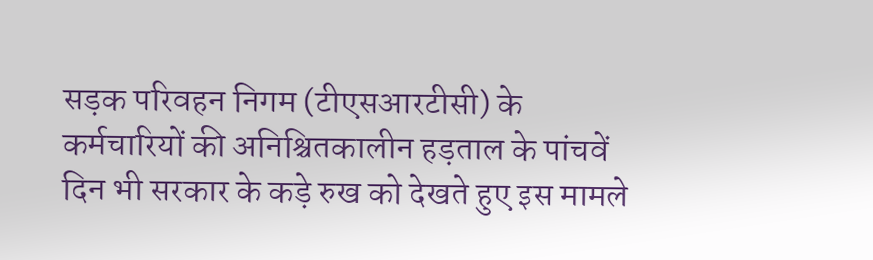सड़क परिवहन निगम (टीएसआरटीसी) के कर्मचारियों की अनिश्चितकालीन हड़ताल के पांचवें दिन भी सरकार के कड़े रुख को देखते हुए इस मामले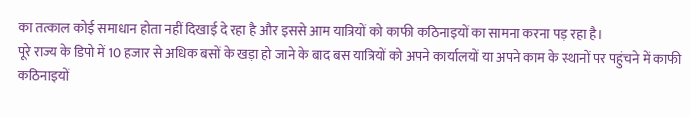का तत्काल कोई समाधान होता नहीं दिखाई दे रहा है और इससे आम यात्रियों को काफी कठिनाइयों का सामना करना पड़ रहा है।
पूरे राज्य के डिपो में 10 हजार से अधिक बसों के खड़ा हो जाने के बाद बस यात्रियों को अपने कार्यालयों या अपने काम के स्थानों पर पहुंचने में काफी कठिनाइयों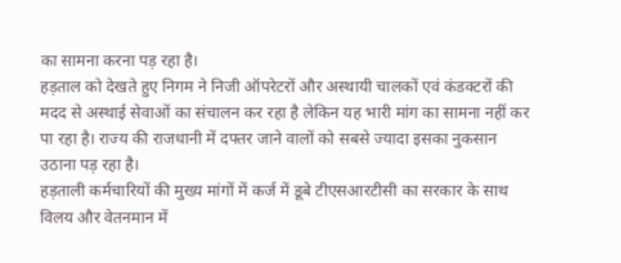का सामना करना पड़ रहा है।
हड़ताल को देखते हुए निगम ने निजी ऑपरेटरों और अस्थायी चालकों एवं कंडक्टरों की मदद से अस्थाई सेवाओं का संचालन कर रहा है लेकिन यह भारी मांग का सामना नहीं कर पा रहा है। राज्य की राजधानी में दफ्तर जाने वालों को सबसे ज्यादा इसका नुकसान उठाना पड़ रहा है।
हड़ताली कर्मचारियों की मुख्य मांगों में कर्ज में डूबे टीएसआरटीसी का सरकार के साथ विलय और वेतनमान में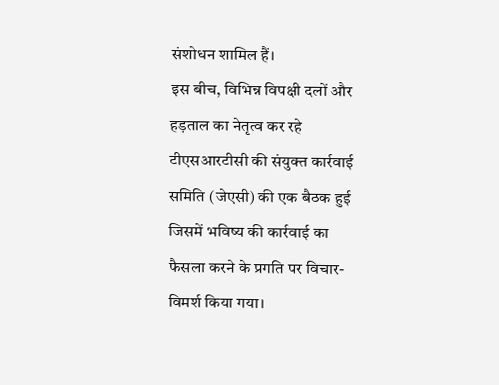संशोधन शामिल हैं।
इस बीच, विभिन्न विपक्षी दलों और हड़ताल का नेतृत्व कर रहे टीएसआरटीसी की संयुक्त कार्रवाई समिति (जेएसी) की एक बैठक हुई जिसमें भविष्य की कार्रवाई का फैसला करने के प्रगति पर विचार-विमर्श किया गया।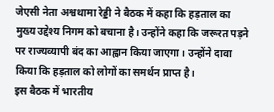जेएसी नेता अश्वथामा रेड्डी ने बैठक में कहा कि हड़ताल का मुख्य उद्देश्य निगम को बचाना है। उन्होंने कहा कि जरूरत पड़ने पर राज्यव्यापी बंद का आह्वान किया जाएगा। उन्होंने दावा किया कि हड़ताल को लोगों का समर्थन प्राप्त है।
इस बैठक में भारतीय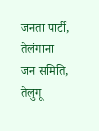जनता पार्टी, तेलंगाना जन समिति, तेलुगू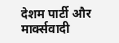देशम पार्टी और मार्क्सवादी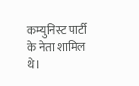कम्युनिस्ट पार्टी के नेता शामिल थे।